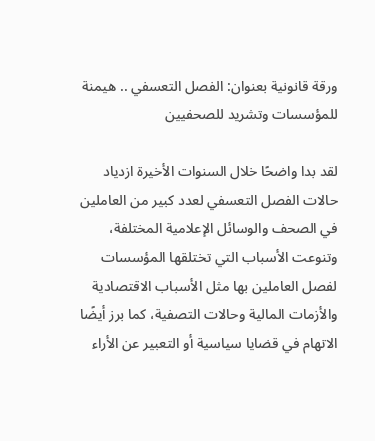ورقة قانونية بعنوان: الفصل التعسفي .. هيمنة للمؤسسات وتشريد للصحفيين

لقد بدا واضحًا خلال السنوات الأخيرة ازدياد حالات الفصل التعسفي لعدد كبير من العاملين في الصحف والوسائل الإعلامية المختلفة، وتنوعت الأسباب التي تختلقها المؤسسات لفصل العاملين بها مثل الأسباب الاقتصادية والأزمات المالية وحالات التصفية، كما برز أيضًا الاتهام في قضايا سياسية أو التعبير عن الأراء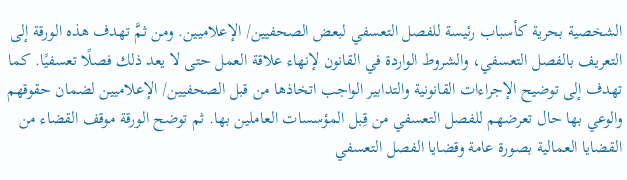الشخصية بحرية كأسباب رئيسة للفصل التعسفي لبعض الصحفيين/ الإعلاميين. ومن ثمَّ تهدف هذه الورقة إلى التعريف بالفصل التعسفي، والشروط الواردة في القانون لإنهاء علاقة العمل حتى لا يعد ذلك فصلًا تعسفيًا. كما تهدف إلى توضيح الإجراءات القانونية والتدابير الواجب اتخاذها من قبل الصحفيين/ الإعلاميين لضمان حقوقهم والوعي بها حال تعرضهم للفصل التعسفي من قِبل المؤسسات العاملين بها. ثم توضح الورقة موقف القضاء من القضايا العمالية بصورة عامة وقضايا الفصل التعسفي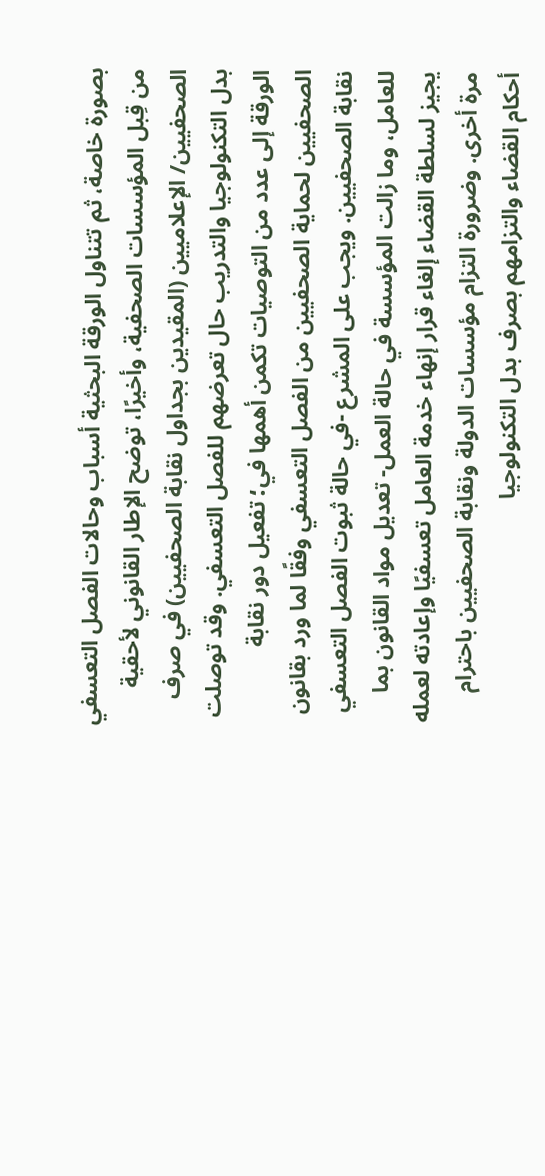بصورة خاصة، ثم تتناول الورقة البحثية أسباب وحالات الفصل التعسفي من قِبل المؤسسات الصحفية، وأخيرًا، توضح الإطار القانوني لأحقية الصحفيين/ الإعلاميين (المقيدين بجداول نقابة الصحفيين) في صرف بدل التكنولوجيا والتدريب حال تعرضهم للفصل التعسفي. وقد توصلت الورقة إلى عدد من التوصيات تكمن أهمها في؛ تفعيل دور نقابة الصحفيين لحماية الصحفيين من الفصل التعسفي وفقًا لما ورد بقانون نقابة الصحفيين. ويجب على المشرع -في حالة ثبوت الفصل التعسفي للعامل، وما زالت المؤسسة في حالة العمل- تعديل مواد القانون بما يجيز لسلطة القضاء إلغاء قرار إنهاء خدمة العامل تعسفيًا وإعادته لعمله مرة أخرى. وضرورة التزام مؤسسات الدولة ونقابة الصحفيين باحترام أحكام القضاء والتزامهم بصرف بدل التكنولوجيا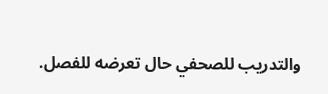والتدريب للصحفي حال تعرضه للفصل.